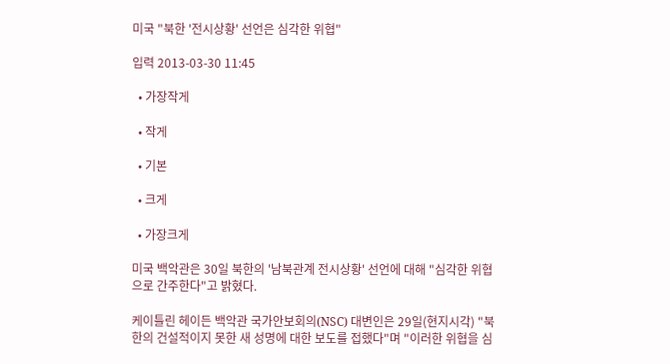미국 "북한 '전시상황' 선언은 심각한 위협"

입력 2013-03-30 11:45

  • 가장작게

  • 작게

  • 기본

  • 크게

  • 가장크게

미국 백악관은 30일 북한의 '남북관계 전시상황' 선언에 대해 "심각한 위협으로 간주한다"고 밝혔다.

케이틀린 헤이든 백악관 국가안보회의(NSC) 대변인은 29일(현지시각) "북한의 건설적이지 못한 새 성명에 대한 보도를 접했다"며 "이러한 위협을 심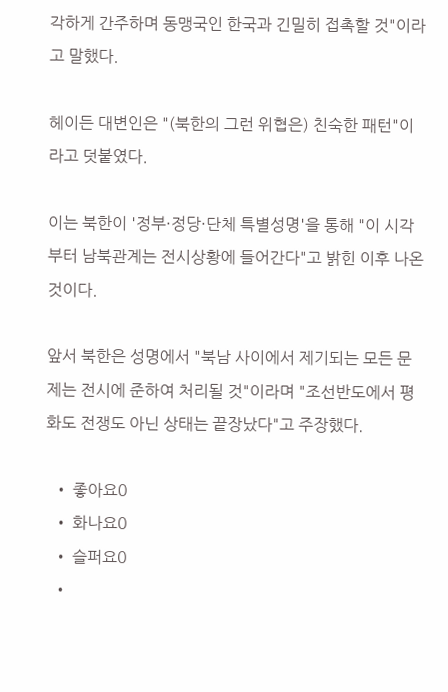각하게 간주하며 동맹국인 한국과 긴밀히 접촉할 것"이라고 말했다.

헤이든 대변인은 "(북한의 그런 위협은) 친숙한 패턴"이라고 덧붙였다.

이는 북한이 '정부·정당·단체 특별성명'을 통해 "이 시각부터 남북관계는 전시상황에 들어간다"고 밝힌 이후 나온 것이다.

앞서 북한은 성명에서 "북남 사이에서 제기되는 모든 문제는 전시에 준하여 처리될 것"이라며 "조선반도에서 평화도 전쟁도 아닌 상태는 끝장났다"고 주장했다.

  • 좋아요0
  • 화나요0
  • 슬퍼요0
  •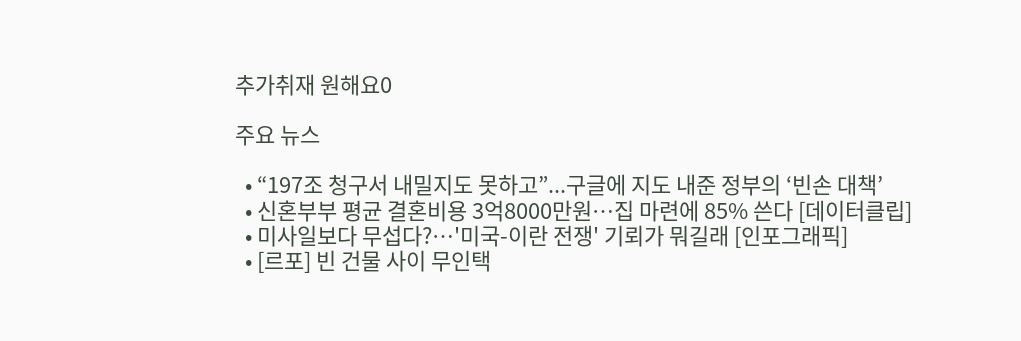추가취재 원해요0

주요 뉴스

  • “197조 청구서 내밀지도 못하고”...구글에 지도 내준 정부의 ‘빈손 대책’
  • 신혼부부 평균 결혼비용 3억8000만원…집 마련에 85% 쓴다 [데이터클립]
  • 미사일보다 무섭다?…'미국-이란 전쟁' 기뢰가 뭐길래 [인포그래픽]
  • [르포] 빈 건물 사이 무인택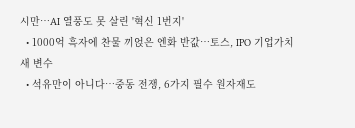시만…AI 열풍도 못 살린 '혁신 1번지'
  • 1000억 흑자에 찬물 끼얹은 엔화 반값…토스, IPO 기업가치 새 변수
  • 석유만이 아니다⋯중동 전쟁, 6가지 필수 원자재도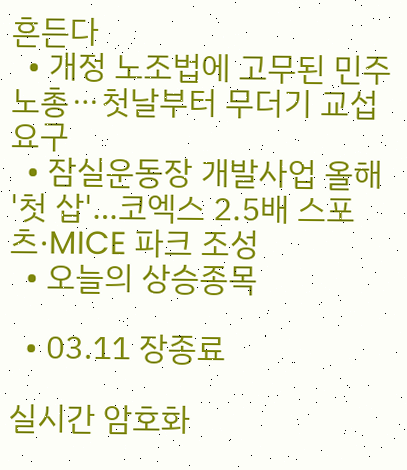흔든다
  • 개정 노조법에 고무된 민주노총⋯첫날부터 무더기 교섭요구
  • 잠실운동장 개발사업 올해 '첫 삽'…코엑스 2.5배 스포츠·MICE 파크 조성
  • 오늘의 상승종목

  • 03.11 장종료

실시간 암호화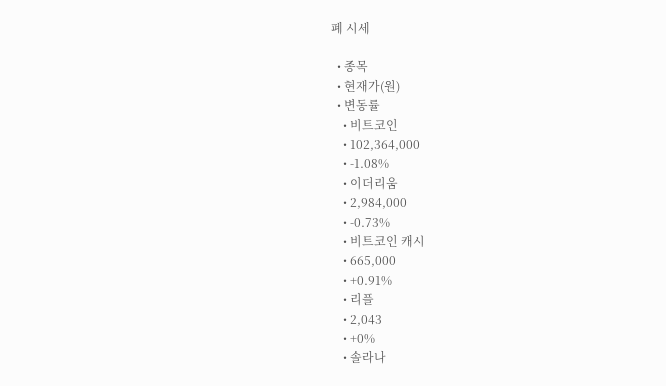폐 시세

  • 종목
  • 현재가(원)
  • 변동률
    • 비트코인
    • 102,364,000
    • -1.08%
    • 이더리움
    • 2,984,000
    • -0.73%
    • 비트코인 캐시
    • 665,000
    • +0.91%
    • 리플
    • 2,043
    • +0%
    • 솔라나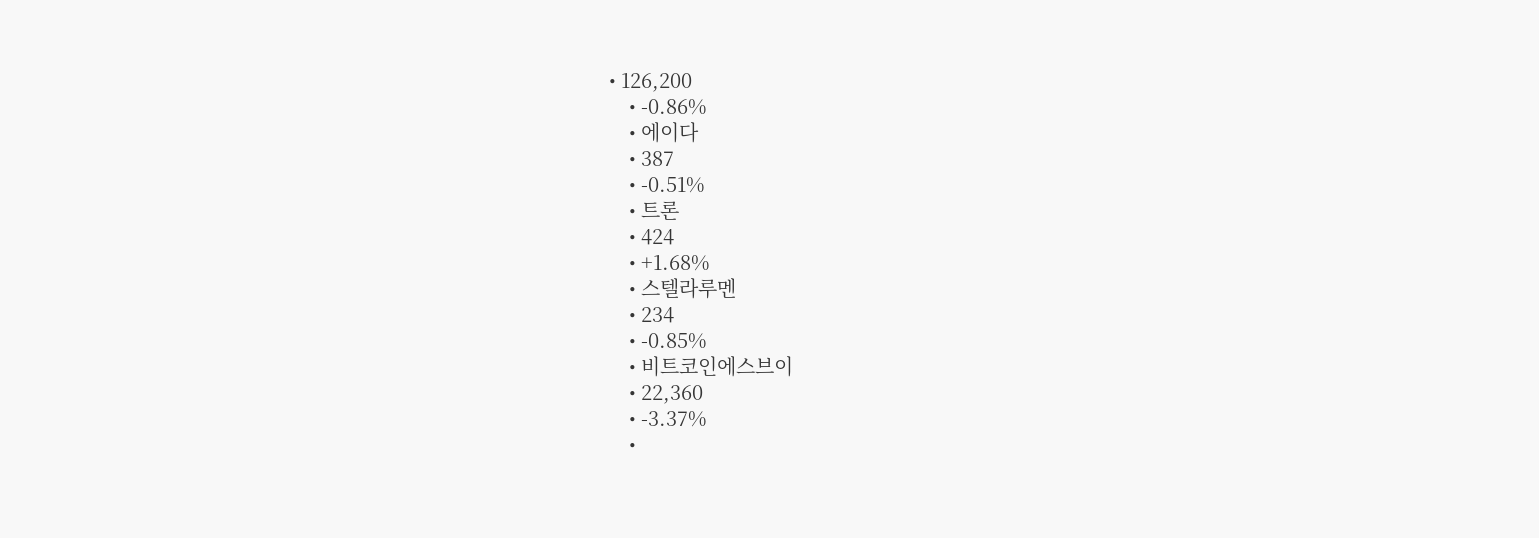• 126,200
    • -0.86%
    • 에이다
    • 387
    • -0.51%
    • 트론
    • 424
    • +1.68%
    • 스텔라루멘
    • 234
    • -0.85%
    • 비트코인에스브이
    • 22,360
    • -3.37%
    •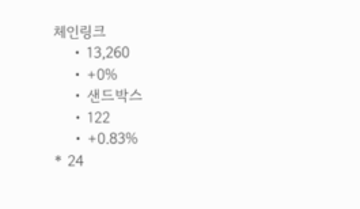체인링크
    • 13,260
    • +0%
    • 샌드박스
    • 122
    • +0.83%
* 24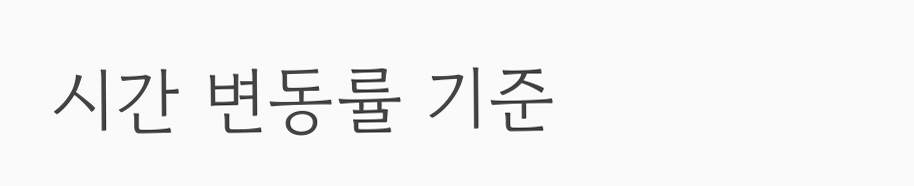시간 변동률 기준